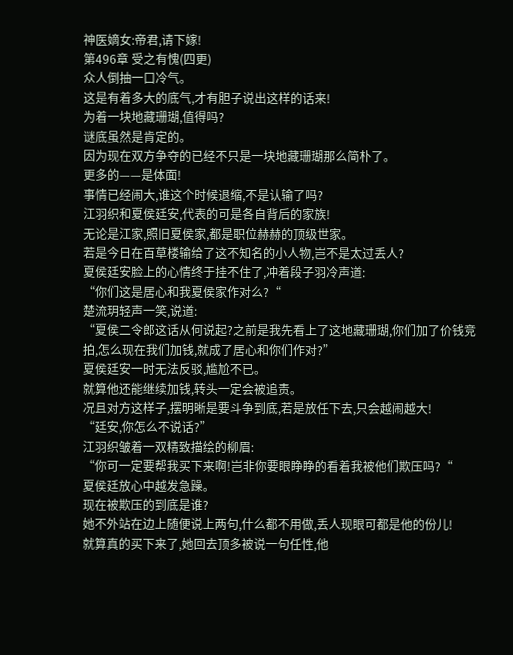神医嫡女:帝君,请下嫁!
第496章 受之有愧(四更)
众人倒抽一口冷气。
这是有着多大的底气,才有胆子说出这样的话来!
为着一块地藏珊瑚,值得吗?
谜底虽然是肯定的。
因为现在双方争夺的已经不只是一块地藏珊瑚那么简朴了。
更多的——是体面!
事情已经闹大,谁这个时候退缩,不是认输了吗?
江羽织和夏侯廷安,代表的可是各自背后的家族!
无论是江家,照旧夏侯家,都是职位赫赫的顶级世家。
若是今日在百草楼输给了这不知名的小人物,岂不是太过丢人?
夏侯廷安脸上的心情终于挂不住了,冲着段子羽冷声道:
“你们这是居心和我夏侯家作对么?“
楚流玥轻声一笑,说道:
“夏侯二令郎这话从何说起?之前是我先看上了这地藏珊瑚,你们加了价钱竞拍,怎么现在我们加钱,就成了居心和你们作对?”
夏侯廷安一时无法反驳,尴尬不已。
就算他还能继续加钱,转头一定会被追责。
况且对方这样子,摆明晰是要斗争到底,若是放任下去,只会越闹越大!
“廷安,你怎么不说话?”
江羽织皱着一双精致描绘的柳眉:
“你可一定要帮我买下来啊!岂非你要眼睁睁的看着我被他们欺压吗?“
夏侯廷放心中越发急躁。
现在被欺压的到底是谁?
她不外站在边上随便说上两句,什么都不用做,丢人现眼可都是他的份儿!
就算真的买下来了,她回去顶多被说一句任性,他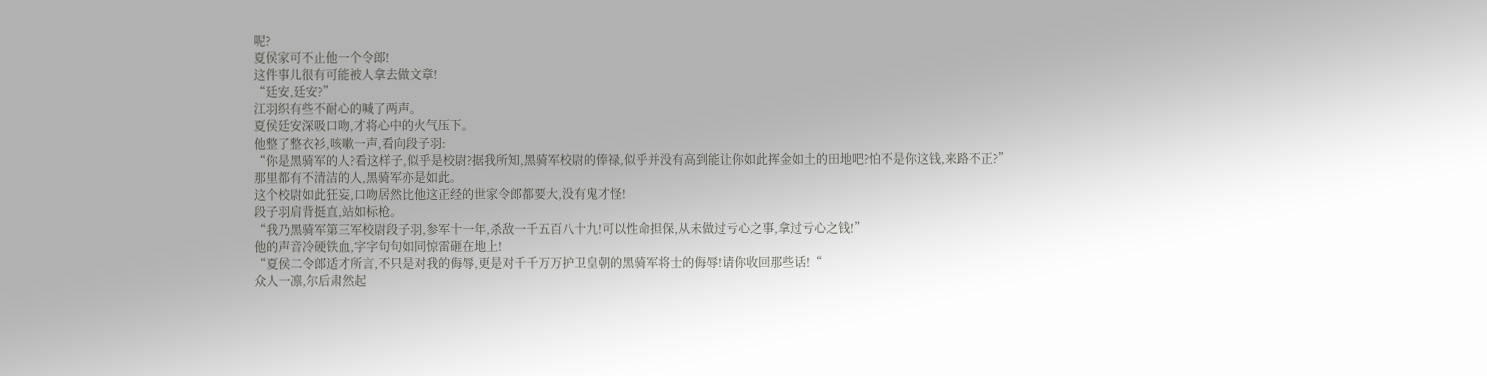呢?
夏侯家可不止他一个令郎!
这件事儿很有可能被人拿去做文章!
“廷安,廷安?”
江羽织有些不耐心的喊了两声。
夏侯廷安深吸口吻,才将心中的火气压下。
他整了整衣衫,咳嗽一声,看向段子羽:
“你是黑骑军的人?看这样子,似乎是校尉?据我所知,黑骑军校尉的俸禄,似乎并没有高到能让你如此挥金如土的田地吧?怕不是你这钱,来路不正?”
那里都有不清洁的人,黑骑军亦是如此。
这个校尉如此狂妄,口吻居然比他这正经的世家令郎都要大,没有鬼才怪!
段子羽肩背挺直,站如标枪。
“我乃黑骑军第三军校尉段子羽,参军十一年,杀敌一千五百八十九!可以性命担保,从未做过亏心之事,拿过亏心之钱!”
他的声音冷硬铁血,字字句句如同惊雷砸在地上!
“夏侯二令郎适才所言,不只是对我的侮辱,更是对千千万万护卫皇朝的黑骑军将士的侮辱!请你收回那些话!“
众人一凛,尔后肃然起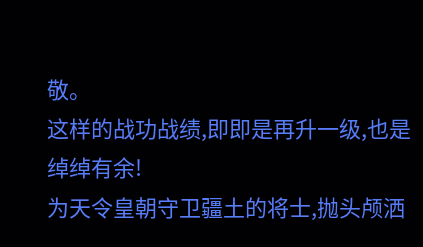敬。
这样的战功战绩,即即是再升一级,也是绰绰有余!
为天令皇朝守卫疆土的将士,抛头颅洒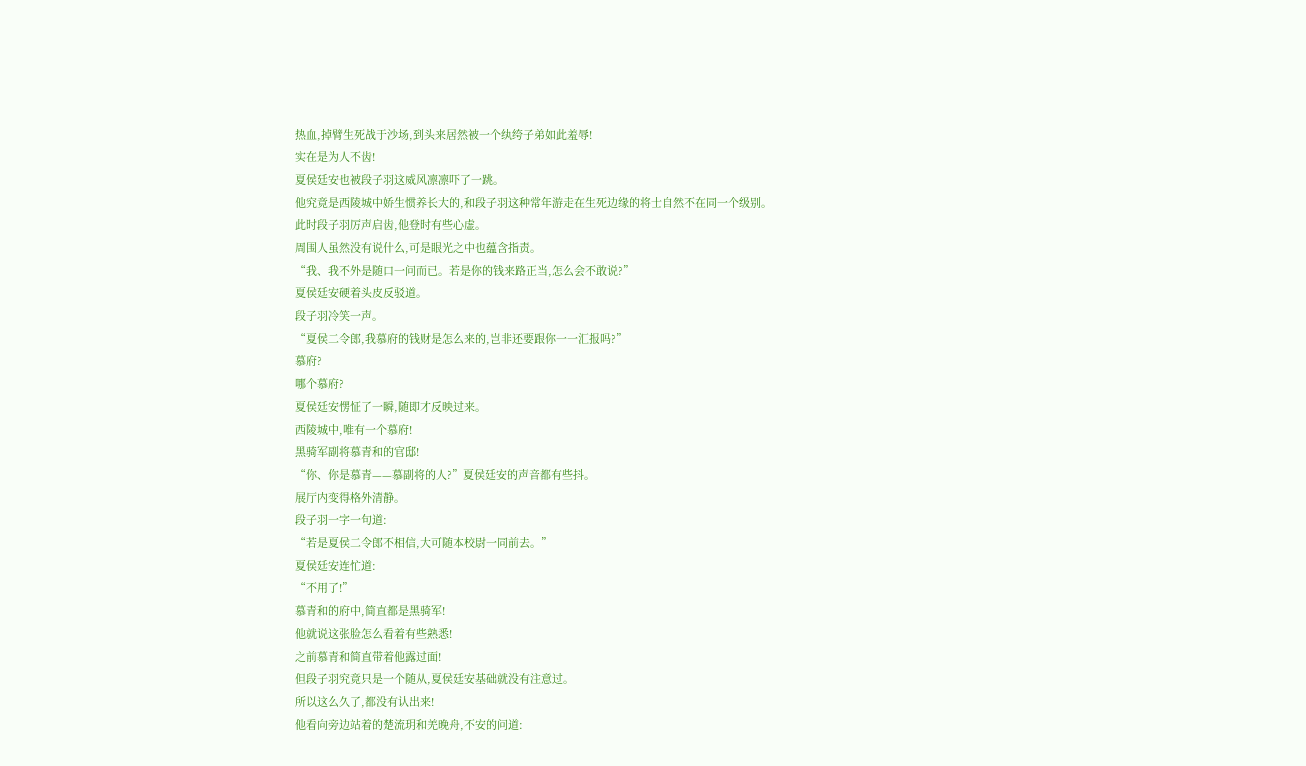热血,掉臂生死战于沙场,到头来居然被一个纨绔子弟如此羞辱!
实在是为人不齿!
夏侯廷安也被段子羽这威风凛凛吓了一跳。
他究竟是西陵城中娇生惯养长大的,和段子羽这种常年游走在生死边缘的将士自然不在同一个级别。
此时段子羽厉声启齿,他登时有些心虚。
周围人虽然没有说什么,可是眼光之中也蕴含指责。
“我、我不外是随口一问而已。若是你的钱来路正当,怎么会不敢说?”
夏侯廷安硬着头皮反驳道。
段子羽冷笑一声。
“夏侯二令郎,我慕府的钱财是怎么来的,岂非还要跟你一一汇报吗?”
慕府?
哪个慕府?
夏侯廷安愣怔了一瞬,随即才反映过来。
西陵城中,唯有一个慕府!
黑骑军副将慕青和的官邸!
“你、你是慕青——慕副将的人?”夏侯廷安的声音都有些抖。
展厅内变得格外清静。
段子羽一字一句道:
“若是夏侯二令郎不相信,大可随本校尉一同前去。”
夏侯廷安连忙道:
“不用了!”
慕青和的府中,简直都是黑骑军!
他就说这张脸怎么看着有些熟悉!
之前慕青和简直带着他露过面!
但段子羽究竟只是一个随从,夏侯廷安基础就没有注意过。
所以这么久了,都没有认出来!
他看向旁边站着的楚流玥和羌晚舟,不安的问道: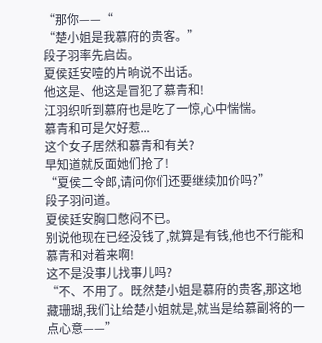“那你——“
“楚小姐是我慕府的贵客。”
段子羽率先启齿。
夏侯廷安噎的片晌说不出话。
他这是、他这是冒犯了慕青和!
江羽织听到慕府也是吃了一惊,心中惴惴。
慕青和可是欠好惹...
这个女子居然和慕青和有关?
早知道就反面她们抢了!
“夏侯二令郎,请问你们还要继续加价吗?”
段子羽问道。
夏侯廷安胸口憋闷不已。
别说他现在已经没钱了,就算是有钱,他也不行能和慕青和对着来啊!
这不是没事儿找事儿吗?
“不、不用了。既然楚小姐是慕府的贵客,那这地藏珊瑚,我们让给楚小姐就是,就当是给慕副将的一点心意——”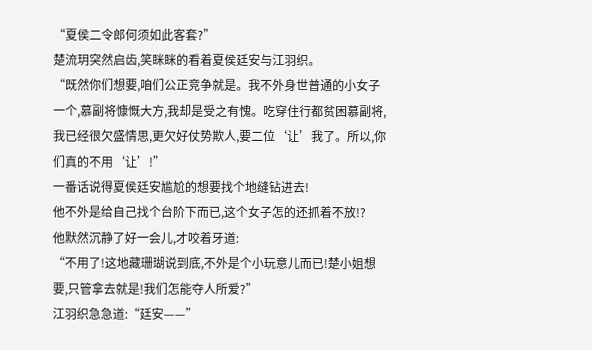“夏侯二令郎何须如此客套?”
楚流玥突然启齿,笑眯眯的看着夏侯廷安与江羽织。
“既然你们想要,咱们公正竞争就是。我不外身世普通的小女子一个,慕副将慷慨大方,我却是受之有愧。吃穿住行都贫困慕副将,我已经很欠盛情思,更欠好仗势欺人,要二位‘让’我了。所以,你们真的不用‘让’!”
一番话说得夏侯廷安尴尬的想要找个地缝钻进去!
他不外是给自己找个台阶下而已,这个女子怎的还抓着不放!?
他默然沉静了好一会儿,才咬着牙道:
“不用了!这地藏珊瑚说到底,不外是个小玩意儿而已!楚小姐想要,只管拿去就是!我们怎能夺人所爱?”
江羽织急急道:“廷安——”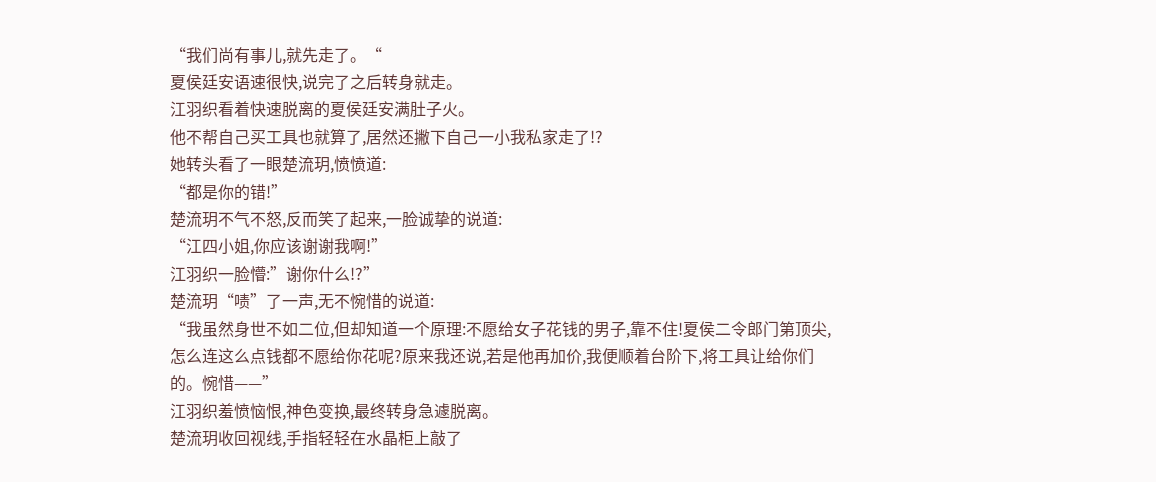“我们尚有事儿,就先走了。“
夏侯廷安语速很快,说完了之后转身就走。
江羽织看着快速脱离的夏侯廷安满肚子火。
他不帮自己买工具也就算了,居然还撇下自己一小我私家走了!?
她转头看了一眼楚流玥,愤愤道:
“都是你的错!”
楚流玥不气不怒,反而笑了起来,一脸诚挚的说道:
“江四小姐,你应该谢谢我啊!”
江羽织一脸懵:”谢你什么!?”
楚流玥“啧”了一声,无不惋惜的说道:
“我虽然身世不如二位,但却知道一个原理:不愿给女子花钱的男子,靠不住!夏侯二令郎门第顶尖,怎么连这么点钱都不愿给你花呢?原来我还说,若是他再加价,我便顺着台阶下,将工具让给你们的。惋惜——”
江羽织羞愤恼恨,神色变换,最终转身急遽脱离。
楚流玥收回视线,手指轻轻在水晶柜上敲了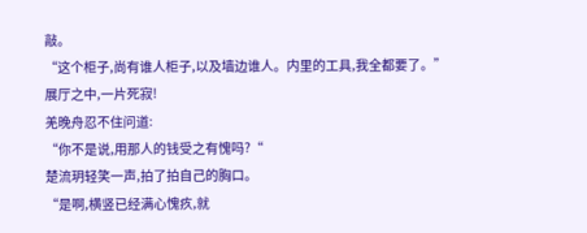敲。
“这个柜子,尚有谁人柜子,以及墙边谁人。内里的工具,我全都要了。”
展厅之中,一片死寂!
羌晚舟忍不住问道:
“你不是说,用那人的钱受之有愧吗?“
楚流玥轻笑一声,拍了拍自己的胸口。
“是啊,横竖已经满心愧疚,就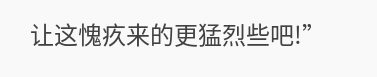让这愧疚来的更猛烈些吧!”